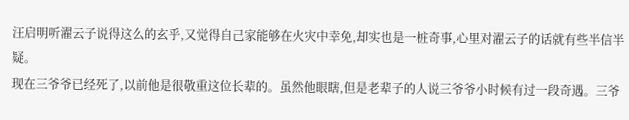汪启明听濯云子说得这么的玄乎,又觉得自己家能够在火灾中幸免,却实也是一桩奇事,心里对濯云子的话就有些半信半疑。
现在三爷爷已经死了,以前他是很敬重这位长辈的。虽然他眼瞎,但是老辈子的人说三爷爷小时候有过一段奇遇。三爷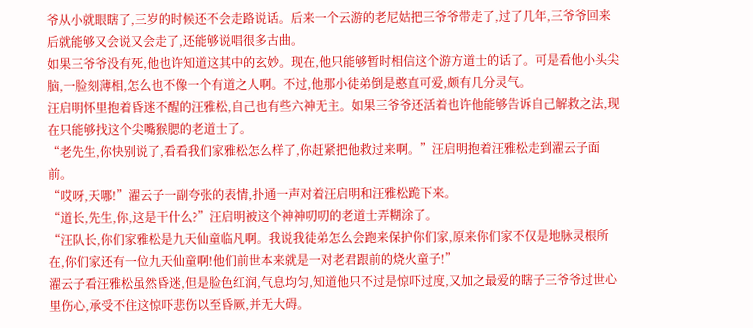爷从小就眼瞎了,三岁的时候还不会走路说话。后来一个云游的老尼姑把三爷爷带走了,过了几年,三爷爷回来后就能够又会说又会走了,还能够说唱很多古曲。
如果三爷爷没有死,他也许知道这其中的玄妙。现在,他只能够暂时相信这个游方道士的话了。可是看他小头尖脑,一脸刻薄相,怎么也不像一个有道之人啊。不过,他那小徒弟倒是憨直可爱,颇有几分灵气。
汪启明怀里抱着昏迷不醒的汪雅松,自己也有些六神无主。如果三爷爷还活着也许他能够告诉自己解救之法,现在只能够找这个尖嘴猴腮的老道士了。
“老先生,你快别说了,看看我们家雅松怎么样了,你赶紧把他救过来啊。”汪启明抱着汪雅松走到濯云子面前。
“哎呀,天哪!”濯云子一副夸张的表情,扑通一声对着汪启明和汪雅松跪下来。
“道长,先生,你,这是干什么?”汪启明被这个神神叨叨的老道士弄糊涂了。
“汪队长,你们家雅松是九天仙童临凡啊。我说我徒弟怎么会跑来保护你们家,原来你们家不仅是地脉灵根所在,你们家还有一位九天仙童啊!他们前世本来就是一对老君跟前的烧火童子!”
濯云子看汪雅松虽然昏迷,但是脸色红润,气息均匀,知道他只不过是惊吓过度,又加之最爱的瞎子三爷爷过世心里伤心,承受不住这惊吓悲伤以至昏厥,并无大碍。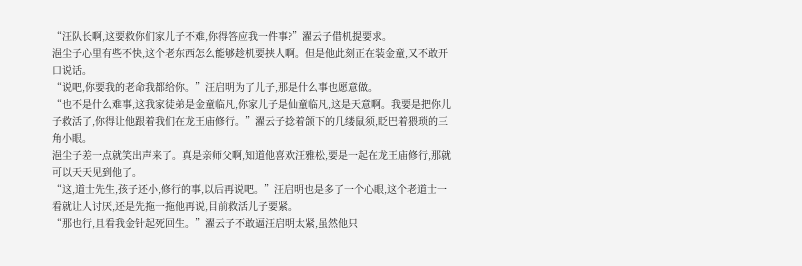“汪队长啊,这要救你们家儿子不难,你得答应我一件事?”濯云子借机提要求。
浥尘子心里有些不快,这个老东西怎么能够趁机要挟人啊。但是他此刻正在装金童,又不敢开口说话。
“说吧,你要我的老命我都给你。”汪启明为了儿子,那是什么事也愿意做。
“也不是什么难事,这我家徒弟是金童临凡,你家儿子是仙童临凡,这是天意啊。我要是把你儿子救活了,你得让他跟着我们在龙王庙修行。”濯云子捻着颌下的几缕鼠须,眨巴着猥琐的三角小眼。
浥尘子差一点就笑出声来了。真是亲师父啊,知道他喜欢汪雅松,要是一起在龙王庙修行,那就可以天天见到他了。
“这,道士先生,孩子还小,修行的事,以后再说吧。”汪启明也是多了一个心眼,这个老道士一看就让人讨厌,还是先拖一拖他再说,目前救活儿子要紧。
“那也行,且看我金针起死回生。”濯云子不敢逼汪启明太紧,虽然他只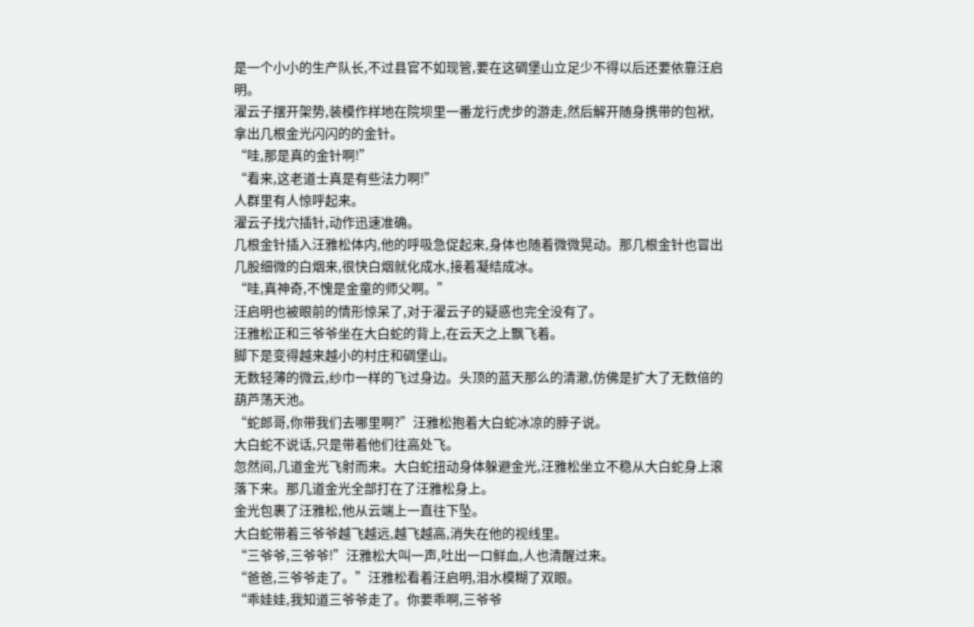是一个小小的生产队长,不过县官不如现管,要在这碉堡山立足少不得以后还要依靠汪启明。
濯云子摆开架势,装模作样地在院坝里一番龙行虎步的游走,然后解开随身携带的包袱,拿出几根金光闪闪的的金针。
“哇,那是真的金针啊!”
“看来,这老道士真是有些法力啊!”
人群里有人惊呼起来。
濯云子找穴插针,动作迅速准确。
几根金针插入汪雅松体内,他的呼吸急促起来,身体也随着微微晃动。那几根金针也冒出几股细微的白烟来,很快白烟就化成水,接着凝结成冰。
“哇,真神奇,不愧是金童的师父啊。”
汪启明也被眼前的情形惊呆了,对于濯云子的疑惑也完全没有了。
汪雅松正和三爷爷坐在大白蛇的背上,在云天之上飘飞着。
脚下是变得越来越小的村庄和碉堡山。
无数轻薄的微云,纱巾一样的飞过身边。头顶的蓝天那么的清澈,仿佛是扩大了无数倍的葫芦荡天池。
“蛇郎哥,你带我们去哪里啊?”汪雅松抱着大白蛇冰凉的脖子说。
大白蛇不说话,只是带着他们往高处飞。
忽然间,几道金光飞射而来。大白蛇扭动身体躲避金光,汪雅松坐立不稳从大白蛇身上滚落下来。那几道金光全部打在了汪雅松身上。
金光包裹了汪雅松,他从云端上一直往下坠。
大白蛇带着三爷爷越飞越远,越飞越高,消失在他的视线里。
“三爷爷,三爷爷!”汪雅松大叫一声,吐出一口鲜血,人也清醒过来。
“爸爸,三爷爷走了。”汪雅松看着汪启明,泪水模糊了双眼。
“乖娃娃,我知道三爷爷走了。你要乖啊,三爷爷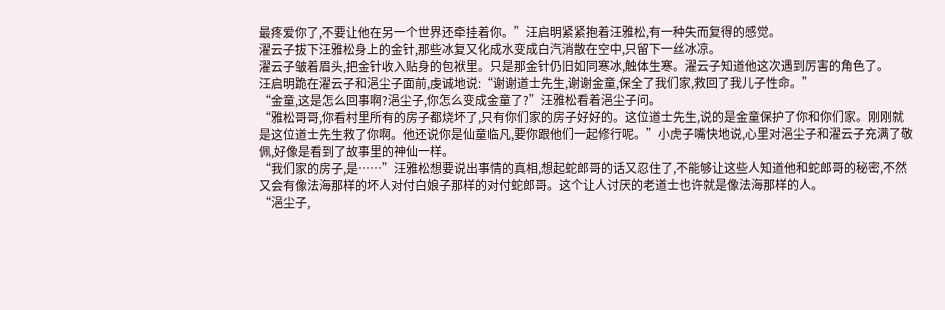最疼爱你了,不要让他在另一个世界还牵挂着你。”汪启明紧紧抱着汪雅松,有一种失而复得的感觉。
濯云子拔下汪雅松身上的金针,那些冰复又化成水变成白汽消散在空中,只留下一丝冰凉。
濯云子皱着眉头,把金针收入贴身的包袱里。只是那金针仍旧如同寒冰,触体生寒。濯云子知道他这次遇到厉害的角色了。
汪启明跪在濯云子和浥尘子面前,虔诚地说:“谢谢道士先生,谢谢金童,保全了我们家,救回了我儿子性命。”
“金童,这是怎么回事啊?浥尘子,你怎么变成金童了?”汪雅松看着浥尘子问。
“雅松哥哥,你看村里所有的房子都烧坏了,只有你们家的房子好好的。这位道士先生,说的是金童保护了你和你们家。刚刚就是这位道士先生救了你啊。他还说你是仙童临凡,要你跟他们一起修行呢。”小虎子嘴快地说,心里对浥尘子和濯云子充满了敬佩,好像是看到了故事里的神仙一样。
“我们家的房子,是……”汪雅松想要说出事情的真相,想起蛇郎哥的话又忍住了,不能够让这些人知道他和蛇郎哥的秘密,不然又会有像法海那样的坏人对付白娘子那样的对付蛇郎哥。这个让人讨厌的老道士也许就是像法海那样的人。
“浥尘子,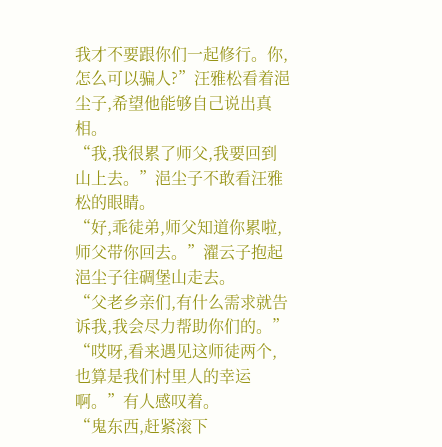我才不要跟你们一起修行。你,怎么可以骗人?”汪雅松看着浥尘子,希望他能够自己说出真相。
“我,我很累了师父,我要回到山上去。”浥尘子不敢看汪雅松的眼睛。
“好,乖徒弟,师父知道你累啦,师父带你回去。”濯云子抱起浥尘子往碉堡山走去。
“父老乡亲们,有什么需求就告诉我,我会尽力帮助你们的。”
“哎呀,看来遇见这师徒两个,也算是我们村里人的幸运啊。”有人感叹着。
“鬼东西,赶紧滚下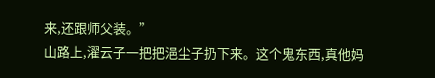来,还跟师父装。”
山路上,濯云子一把把浥尘子扔下来。这个鬼东西,真他妈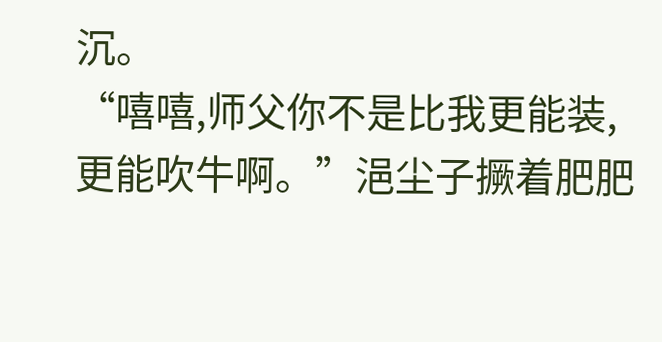沉。
“嘻嘻,师父你不是比我更能装,更能吹牛啊。”浥尘子撅着肥肥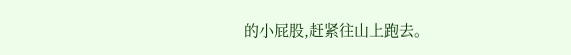的小屁股,赶紧往山上跑去。